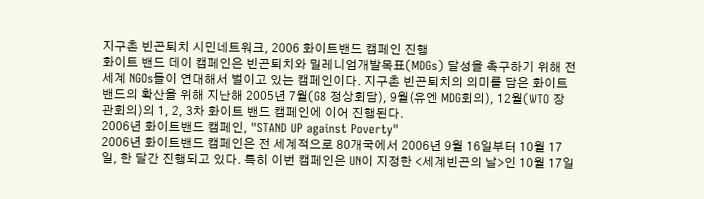지구촌 빈곤퇴치 시민네트워크, 2006 화이트밴드 캠페인 진행
화이트 밴드 데이 캠페인은 빈곤퇴치와 밀레니엄개발목표(MDGs) 달성을 촉구하기 위해 전 세계 NGOs들이 연대해서 벌이고 있는 캠페인이다. 지구촌 빈곤퇴치의 의미를 담은 화이트밴드의 확산을 위해 지난해 2005년 7월(G8 정상회담), 9월(유엔 MDG회의), 12월(WTO 장관회의)의 1, 2, 3차 화이트 밴드 캠페인에 이어 진행된다.
2006년 화이트밴드 캠페인, "STAND UP against Poverty"
2006년 화이트밴드 캠페인은 전 세계적으로 80개국에서 2006년 9월 16일부터 10월 17일, 한 달간 진행되고 있다. 특히 이번 캠페인은 UN이 지정한 <세계빈곤의 날>인 10월 17일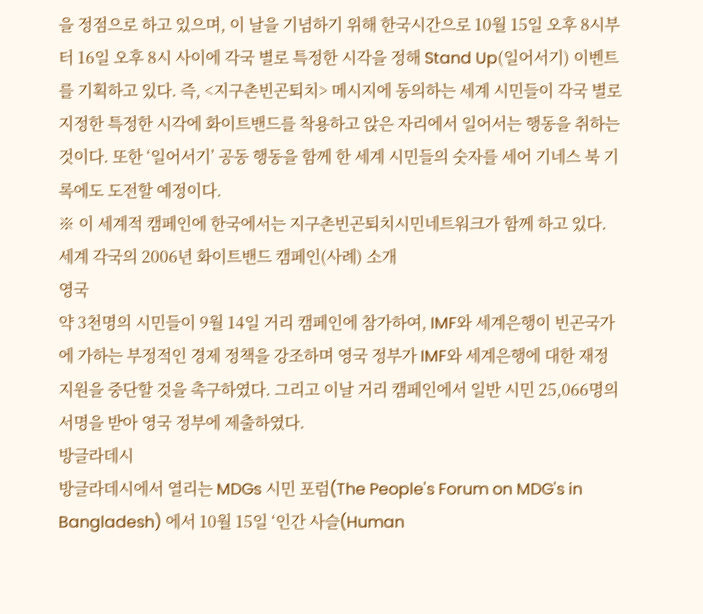을 정점으로 하고 있으며, 이 날을 기념하기 위해 한국시간으로 10월 15일 오후 8시부터 16일 오후 8시 사이에 각국 별로 특정한 시각을 정해 Stand Up(일어서기) 이벤트를 기획하고 있다. 즉, <지구촌빈곤퇴치> 메시지에 동의하는 세계 시민들이 각국 별로 지정한 특정한 시각에 화이트밴드를 착용하고 앉은 자리에서 일어서는 행동을 취하는 것이다. 또한 ‘일어서기’ 공동 행동을 함께 한 세계 시민들의 숫자를 세어 기네스 북 기록에도 도전할 예정이다.
※ 이 세계적 캠페인에 한국에서는 지구촌빈곤퇴치시민네트워크가 함께 하고 있다.
세계 각국의 2006년 화이트밴드 캠페인(사례) 소개
영국
약 3천명의 시민들이 9월 14일 거리 캠페인에 참가하여, IMF와 세계은행이 빈곤국가에 가하는 부정적인 경제 정책을 강조하며 영국 정부가 IMF와 세계은행에 대한 재정 지원을 중단할 것을 촉구하였다. 그리고 이날 거리 캠페인에서 일반 시민 25,066명의 서명을 받아 영국 정부에 제출하였다.
방글라데시
방글라데시에서 열리는 MDGs 시민 포럼(The People's Forum on MDG's in Bangladesh) 에서 10월 15일 ‘인간 사슬(Human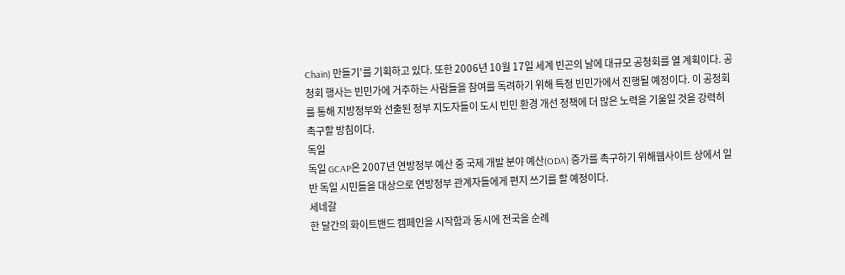Chain) 만들기’를 기획하고 있다. 또한 2006년 10월 17일 세계 빈곤의 날에 대규모 공청회를 열 계획이다. 공청회 행사는 빈민가에 거주하는 사람들을 참여를 독려하기 위해 특정 빈민가에서 진행될 예정이다. 이 공청회를 통해 지방정부와 선출된 정부 지도자들이 도시 빈민 환경 개선 정책에 더 많은 노력을 기울일 것을 강력히 촉구할 방침이다.
독일
독일 GCAP은 2007년 연방정부 예산 중 국제 개발 분야 예산(ODA) 증가를 촉구하기 위해웹사이트 상에서 일반 독일 시민들을 대상으로 연방정부 관계자들에게 편지 쓰기를 할 예정이다.
세네갈
한 달간의 화이트밴드 캠페인을 시작함과 동시에 전국을 순례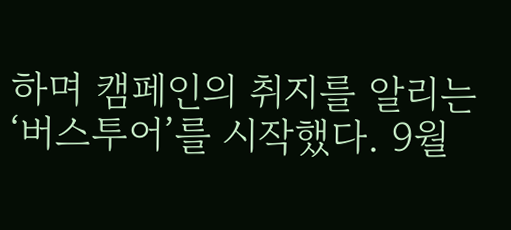하며 캠페인의 취지를 알리는 ‘버스투어’를 시작했다. 9월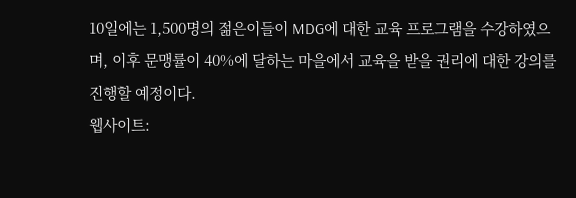10일에는 1,500명의 젊은이들이 MDG에 대한 교육 프로그램을 수강하였으며, 이후 문맹률이 40%에 달하는 마을에서 교육을 받을 권리에 대한 강의를 진행할 예정이다.
웹사이트: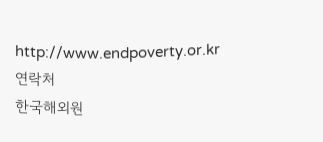http://www.endpoverty.or.kr
연락처
한국해외원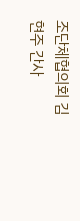조단체협의회 김현주 간사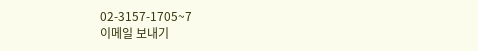02-3157-1705~7
이메일 보내기